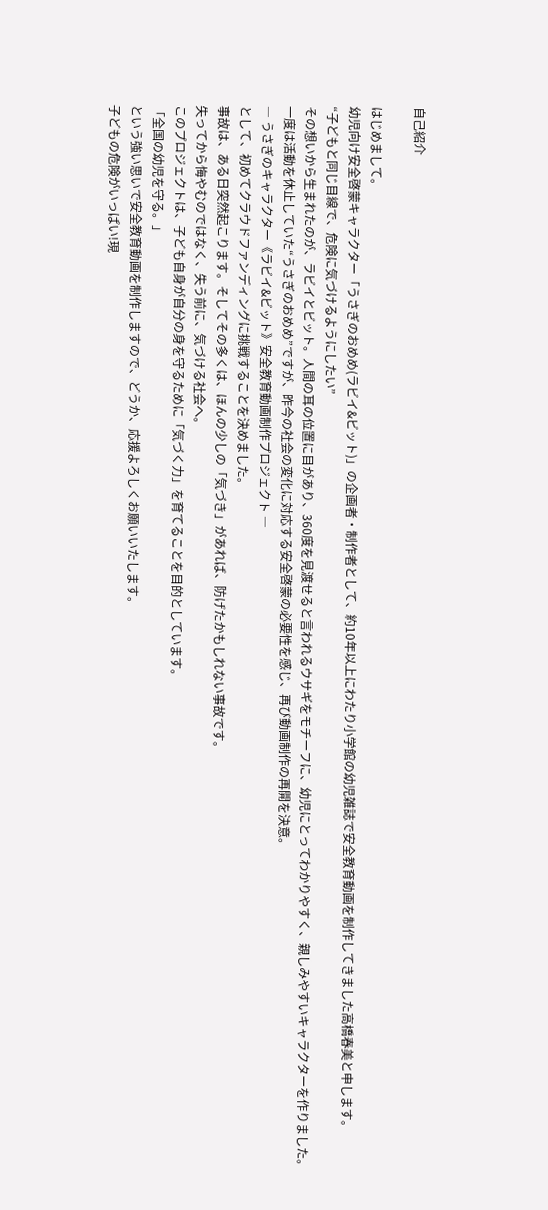自己紹介

はじめまして。
幼児向け安全啓蒙キャラクター「うさぎのおめめ(ラビイ&ビット)」の企画者・制作者として、約10年以上にわたり小学館の幼児雑誌で安全教育動画を制作してきました高橋春美と申します。
“子どもと同じ目線で、危険に気づけるようにしたい”
その想いから生まれたのが、ラビイとビット。人間の耳の位置に目があり、360度を見渡せると言われるウサギをモチーフに、幼児にとってわかりやすく、親しみやすいキャラクターを作りました。
一度は活動を休止していた“うさぎのおめめ”ですが、昨今の社会の変化に対応する安全啓蒙の必要性を感じ、再び動画制作の再開を決意。
― うさぎのキャラクター《ラビイ&ビット》安全教育動画制作プロジェクト ―
として、初めてクラウドファンディングに挑戦することを決めました。
事故は、ある日突然起こります。そしてその多くは、ほんの少しの「気づき」があれば、防げたかもしれない事故です。
失ってから悔やむのではなく、失う前に、気づける社会へ。
このプロジェクトは、子ども自身が自分の身を守るために「気づく力」を育てることを目的としています。
「全国の幼児を守る。」
という強い思いで安全教育動画を制作しますので、どうか、応援よろしくお願いいたします。
子どもの危険がいっぱい!現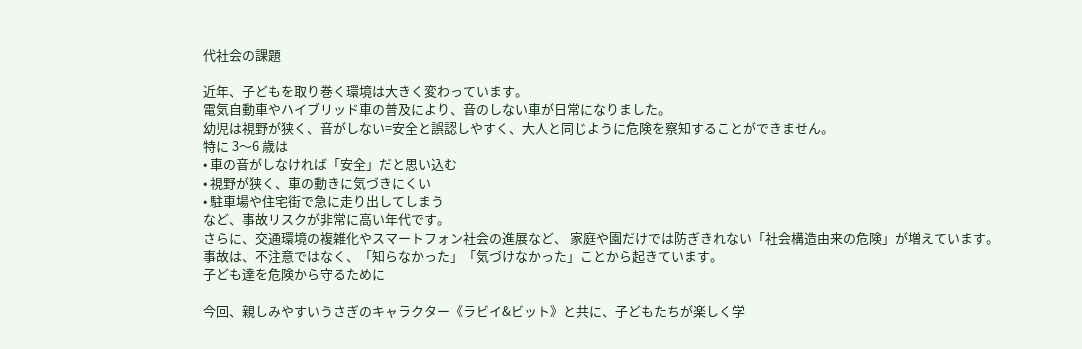代社会の課題

近年、子どもを取り巻く環境は大きく変わっています。
電気自動車やハイブリッド車の普及により、音のしない車が日常になりました。
幼児は視野が狭く、音がしない=安全と誤認しやすく、大人と同じように危険を察知することができません。
特に 3〜6 歳は
• 車の音がしなければ「安全」だと思い込む
• 視野が狭く、車の動きに気づきにくい
• 駐車場や住宅街で急に走り出してしまう
など、事故リスクが非常に高い年代です。
さらに、交通環境の複雑化やスマートフォン社会の進展など、 家庭や園だけでは防ぎきれない「社会構造由来の危険」が増えています。
事故は、不注意ではなく、「知らなかった」「気づけなかった」ことから起きています。
子ども達を危険から守るために

今回、親しみやすいうさぎのキャラクター《ラビイ&ビット》と共に、子どもたちが楽しく学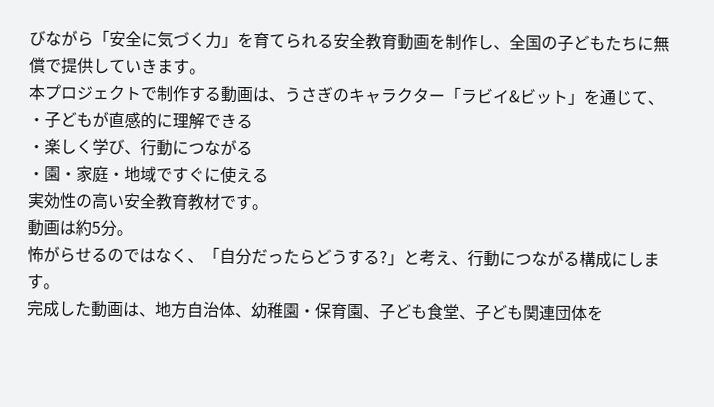びながら「安全に気づく力」を育てられる安全教育動画を制作し、全国の子どもたちに無償で提供していきます。
本プロジェクトで制作する動画は、うさぎのキャラクター「ラビイ&ビット」を通じて、
・子どもが直感的に理解できる
・楽しく学び、行動につながる
・園・家庭・地域ですぐに使える
実効性の高い安全教育教材です。
動画は約5分。
怖がらせるのではなく、「自分だったらどうする?」と考え、行動につながる構成にします。
完成した動画は、地方自治体、幼稚園・保育園、子ども食堂、子ども関連団体を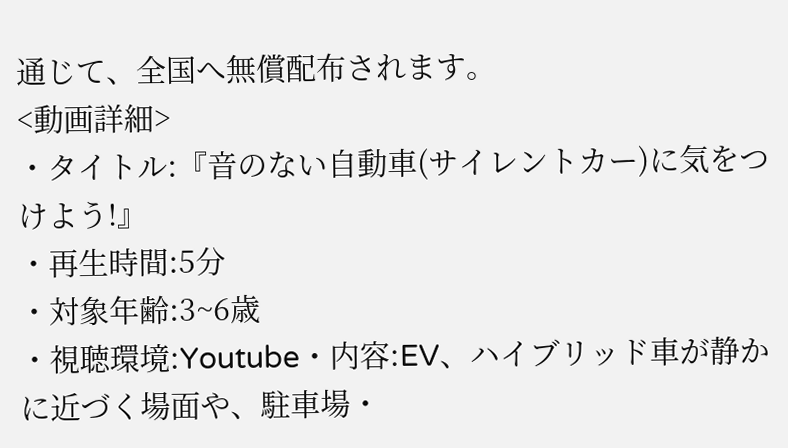通じて、全国へ無償配布されます。
<動画詳細>
・タイトル:『音のない自動車(サイレントカー)に気をつけよう!』
・再生時間:5分
・対象年齢:3~6歳
・視聴環境:Youtube・内容:EV、ハイブリッド車が静かに近づく場面や、駐車場・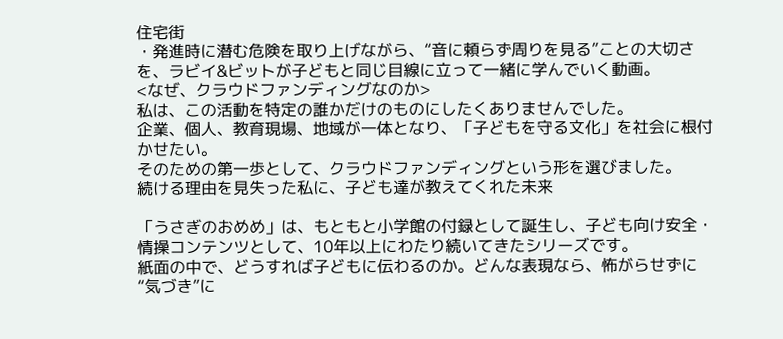住宅街
・発進時に潜む危険を取り上げながら、“音に頼らず周りを見る”ことの大切さを、ラビイ&ビットが子どもと同じ目線に立って一緒に学んでいく動画。
<なぜ、クラウドファンディングなのか>
私は、この活動を特定の誰かだけのものにしたくありませんでした。
企業、個人、教育現場、地域が一体となり、「子どもを守る文化」を社会に根付かせたい。
そのための第一歩として、クラウドファンディングという形を選びました。
続ける理由を見失った私に、子ども達が教えてくれた未来

「うさぎのおめめ」は、もともと小学館の付録として誕生し、子ども向け安全・情操コンテンツとして、10年以上にわたり続いてきたシリーズです。
紙面の中で、どうすれば子どもに伝わるのか。どんな表現なら、怖がらせずに“気づき”に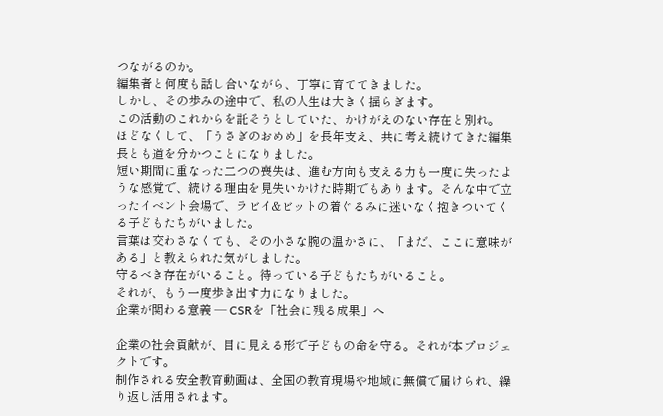つながるのか。
編集者と何度も話し合いながら、丁寧に育ててきました。
しかし、その歩みの途中で、私の人生は大きく揺らぎます。
この活動のこれからを託そうとしていた、かけがえのない存在と別れ。
ほどなくして、「うさぎのおめめ」を長年支え、共に考え続けてきた編集長とも道を分かつことになりました。
短い期間に重なった二つの喪失は、進む方向も支える力も一度に失ったような感覚で、続ける理由を見失いかけた時期でもあります。そんな中で立ったイベント会場で、ラビイ&ビットの着ぐるみに迷いなく抱きついてくる子どもたちがいました。
言葉は交わさなくても、その小さな腕の温かさに、「まだ、ここに意味がある」と教えられた気がしました。
守るべき存在がいること。待っている子どもたちがいること。
それが、もう一度歩き出す力になりました。
企業が関わる意義 ― CSRを「社会に残る成果」へ

企業の社会貢献が、目に見える形で子どもの命を守る。それが本プロジェクトです。
制作される安全教育動画は、全国の教育現場や地域に無償で届けられ、繰り返し活用されます。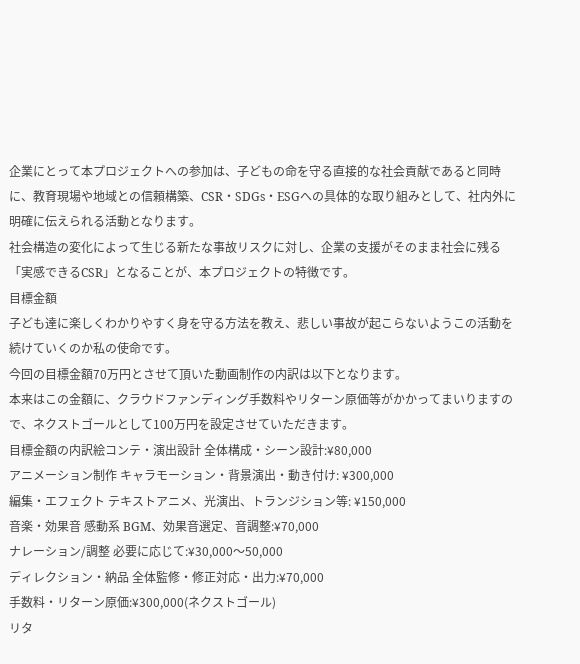企業にとって本プロジェクトへの参加は、子どもの命を守る直接的な社会貢献であると同時に、教育現場や地域との信頼構築、CSR・SDGs・ESGへの具体的な取り組みとして、社内外に明確に伝えられる活動となります。
社会構造の変化によって生じる新たな事故リスクに対し、企業の支援がそのまま社会に残る「実感できるCSR」となることが、本プロジェクトの特徴です。
目標金額
子ども達に楽しくわかりやすく身を守る方法を教え、悲しい事故が起こらないようこの活動を続けていくのか私の使命です。
今回の目標金額70万円とさせて頂いた動画制作の内訳は以下となります。
本来はこの金額に、クラウドファンディング手数料やリターン原価等がかかってまいりますので、ネクストゴールとして100万円を設定させていただきます。
目標金額の内訳絵コンテ・演出設計 全体構成・シーン設計:¥80,000
アニメーション制作 キャラモーション・背景演出・動き付け: ¥300,000
編集・エフェクト テキストアニメ、光演出、トランジション等: ¥150,000
音楽・効果音 感動系 BGM、効果音選定、音調整:¥70,000
ナレーション/調整 必要に応じて:¥30,000〜50,000
ディレクション・納品 全体監修・修正対応・出力:¥70,000
手数料・リターン原価:¥300,000(ネクストゴール)
リタ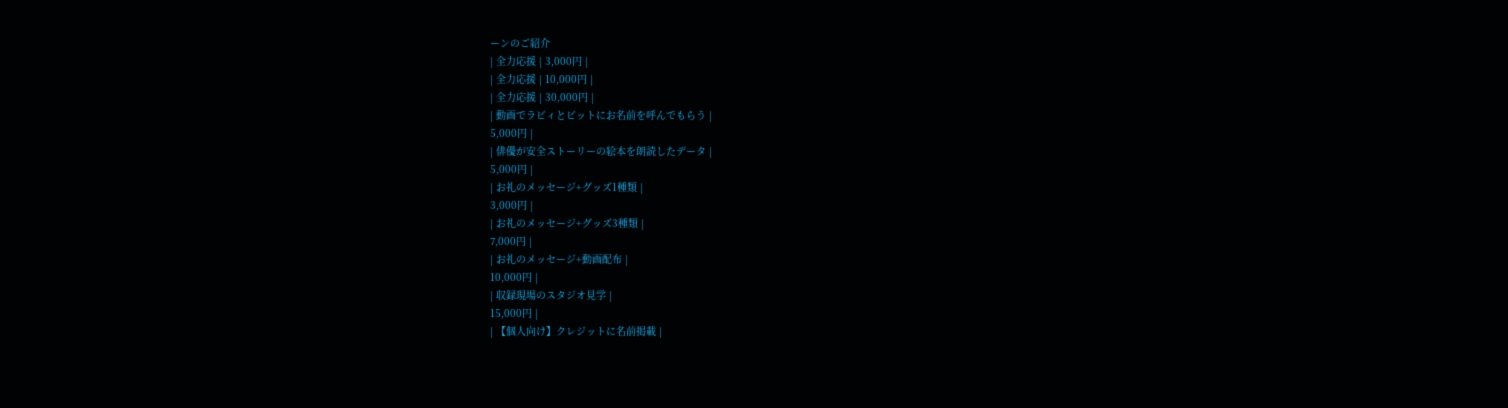ーンのご紹介
| 全力応援 | 3,000円 |
| 全力応援 | 10,000円 |
| 全力応援 | 30,000円 |
| 動画でラビィとビットにお名前を呼んでもらう |
5,000円 |
| 俳優が安全ストーリーの絵本を朗読したデータ |
5,000円 |
| お礼のメッセージ+グッズ1種類 |
3,000円 |
| お礼のメッセージ+グッズ3種類 |
7,000円 |
| お礼のメッセージ+動画配布 |
10,000円 |
| 収録現場のスタジオ見学 |
15,000円 |
| 【個人向け】クレジットに名前掲載 |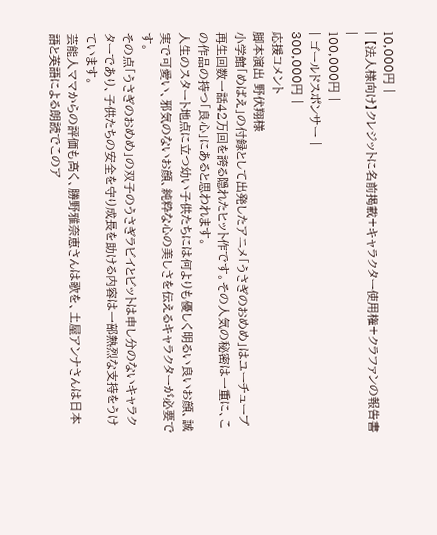10,000円 |
| 【法人様向け】クレジットに名前掲載+キャラクター使用権+クラファンの報告書 |
100,000円 |
| ゴールドスポンサー |
300,000円 |
応援コメント
脚本演出 野伏翔様
小学館「めばえ」の付録として出発したアニメ「うさぎのおめめ」はユーチューブ再生回数一話42万回を誇る隠れたヒット作です。その人気の秘密は一重に、この作品の持つ「良心」にあると思われます。
人生のスタート地点に立つ幼い子供たちには何よりも優しく明るい良いお顔、誠実で可愛い、邪気のないお顔、純粋な心の美しさを伝えるキャラクターが必要です。
その点「うさぎのおめめ」の双子のうさぎラビイとビットは申し分のないキャラクターであり、子供たちの安全を守り成長を助ける内容は一部熱烈な支持をうけています。
芸能人ママからの評価も高く、勝野雅奈恵さんは歌を、土屋アンナさんは日本語と英語による朗読でこのア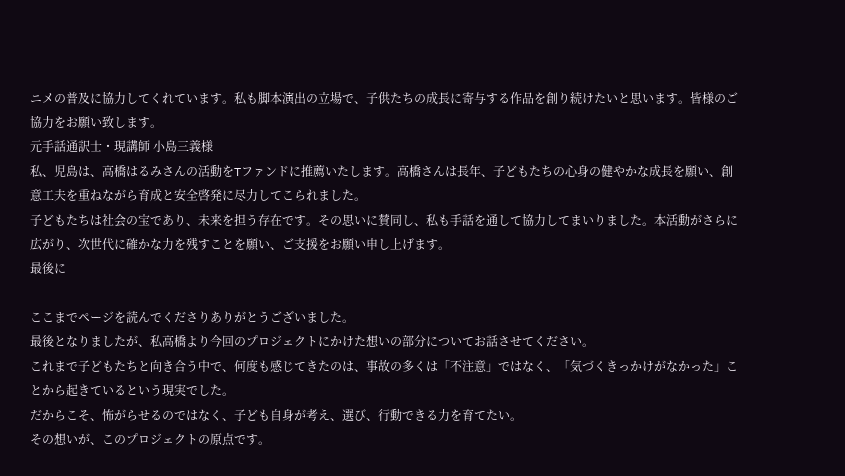ニメの普及に協力してくれています。私も脚本演出の立場で、子供たちの成長に寄与する作品を創り続けたいと思います。皆様のご協力をお願い致します。
元手話通訳士・現講師 小島三義様
私、児島は、高橋はるみさんの活動をTファンドに推薦いたします。高橋さんは長年、子どもたちの心身の健やかな成長を願い、創意工夫を重ねながら育成と安全啓発に尽力してこられました。
子どもたちは社会の宝であり、未来を担う存在です。その思いに賛同し、私も手話を通して協力してまいりました。本活動がさらに広がり、次世代に確かな力を残すことを願い、ご支援をお願い申し上げます。
最後に

ここまでページを読んでくださりありがとうございました。
最後となりましたが、私高橋より今回のプロジェクトにかけた想いの部分についてお話させてください。
これまで子どもたちと向き合う中で、何度も感じてきたのは、事故の多くは「不注意」ではなく、「気づくきっかけがなかった」ことから起きているという現実でした。
だからこそ、怖がらせるのではなく、子ども自身が考え、選び、行動できる力を育てたい。
その想いが、このプロジェクトの原点です。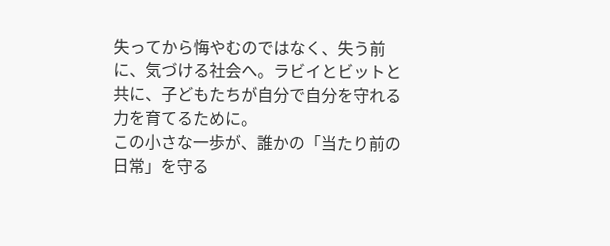失ってから悔やむのではなく、失う前に、気づける社会へ。ラビイとビットと共に、子どもたちが自分で自分を守れる力を育てるために。
この小さな一歩が、誰かの「当たり前の日常」を守る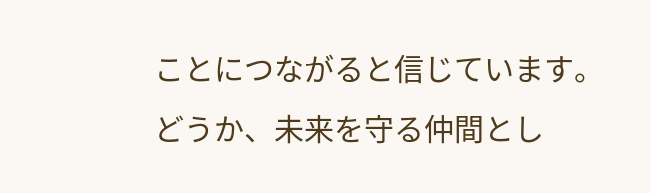ことにつながると信じています。
どうか、未来を守る仲間とし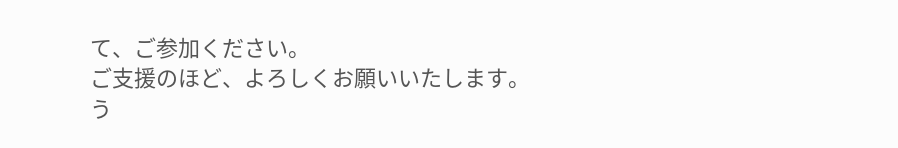て、ご参加ください。
ご支援のほど、よろしくお願いいたします。
う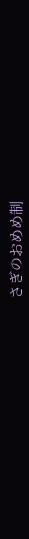さぎのおめめ制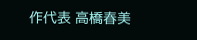作代表 高橋春美